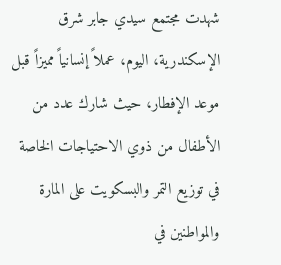شهدت مجتمع سيدي جابر شرق الإسكندرية، اليوم، عملاً إنسانياً مميزاً قبل موعد الإفطار، حيث شارك عدد من الأطفال من ذوي الاحتياجات الخاصة في توزيع التمر والبسكويت على المارة والمواطنين في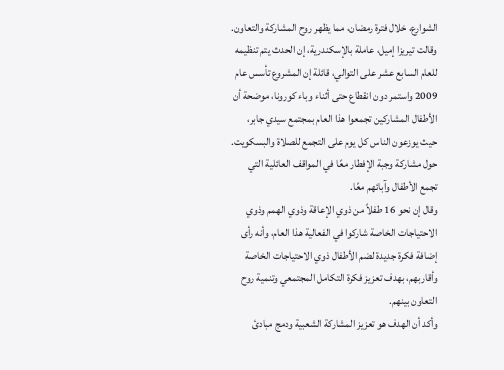الشوارع، خلال فترة رمضان، مما يظهر روح المشاركة والتعاون.
وقالت تيريزا إميل، عاملة بالإسكندرية، إن الحدث يتم تنظيمه للعام السابع عشر على التوالي، قائلة إن المشروع تأسس عام 2009 واستمر دون انقطاع حتى أثناء وباء كورونا، موضحة أن الأطفال المشاركين تجمعوا هذا العام بمجتمع سيدي جابر، حيث يوزعون الناس كل يوم على التجمع للصلاة والبسكويت. حول مشاركة وجبة الإفطار معًا في المواقف العائلية التي تجمع الأطفال وآبائهم معًا.
وقال إن نحو 16 طفلاً من ذوي الإعاقة وذوي الهمم وذوي الاحتياجات الخاصة شاركوا في الفعالية هذا العام، وأنه رأى إضافة فكرة جديدة لضم الأطفال ذوي الاحتياجات الخاصة وأقاربهم، بهدف تعزيز فكرة التكامل المجتمعي وتنمية روح التعاون بينهم.
وأكد أن الهدف هو تعزيز المشاركة الشعبية ودمج مبادئ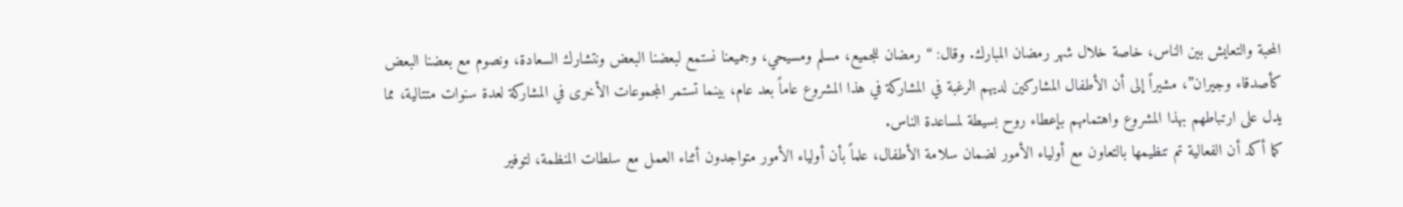المحبة والتعايش بين الناس، خاصة خلال شهر رمضان المبارك. وقال: “رمضان للجميع، مسلم ومسيحي، وجميعنا نستمع لبعضنا البعض ونتشارك السعادة، ونصوم مع بعضنا البعض كأصدقاء وجيران”، مشيراً إلى أن الأطفال المشاركين لديهم الرغبة في المشاركة في هذا المشروع عاماً بعد عام، بينما تستمر المجموعات الأخرى في المشاركة لعدة سنوات متتالية، مما يدل على ارتباطهم بهذا المشروع واهتمامهم بإعطاء روح بسيطة لمساعدة الناس.
كما أكد أن الفعالية تم تنظيمها بالتعاون مع أولياء الأمور لضمان سلامة الأطفال، علماً بأن أولياء الأمور متواجدون أثناء العمل مع سلطات المنظمة، لتوفير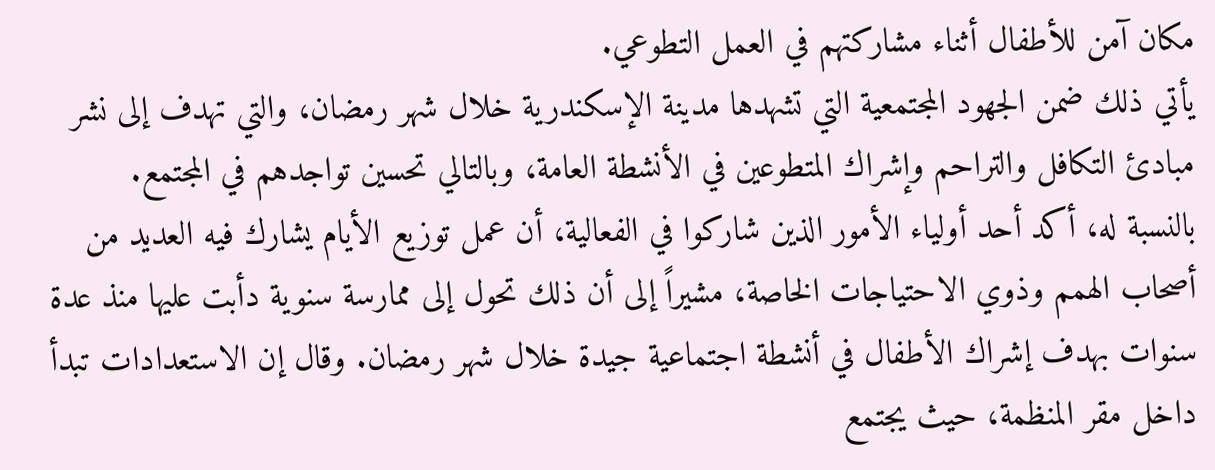مكان آمن للأطفال أثناء مشاركتهم في العمل التطوعي.
يأتي ذلك ضمن الجهود المجتمعية التي تشهدها مدينة الإسكندرية خلال شهر رمضان، والتي تهدف إلى نشر مبادئ التكافل والتراحم وإشراك المتطوعين في الأنشطة العامة، وبالتالي تحسين تواجدهم في المجتمع.
بالنسبة له، أكد أحد أولياء الأمور الذين شاركوا في الفعالية، أن عمل توزيع الأيام يشارك فيه العديد من أصحاب الهمم وذوي الاحتياجات الخاصة، مشيراً إلى أن ذلك تحول إلى ممارسة سنوية دأبت عليها منذ عدة سنوات بهدف إشراك الأطفال في أنشطة اجتماعية جيدة خلال شهر رمضان. وقال إن الاستعدادات تبدأ داخل مقر المنظمة، حيث يجتمع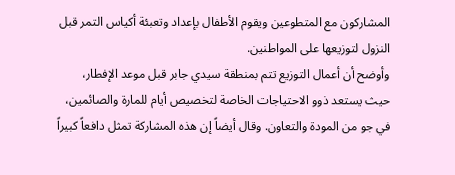المشاركون مع المتطوعين ويقوم الأطفال بإعداد وتعبئة أكياس التمر قبل النزول لتوزيعها على المواطنين.
وأوضح أن أعمال التوزيع تتم بمنطقة سيدي جابر قبل موعد الإفطار، حيث يستعد ذوو الاحتياجات الخاصة لتخصيص أيام للمارة والصائمين، في جو من المودة والتعاون. وقال أيضاً إن هذه المشاركة تمثل دافعاً كبيراً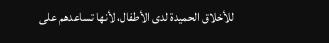للأخلاق الحميدة لدى الأطفال، لأنها تساعدهم على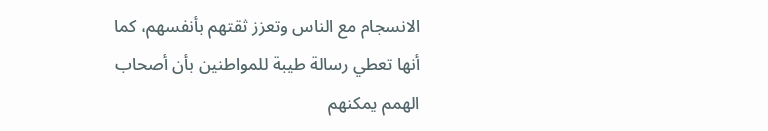الانسجام مع الناس وتعزز ثقتهم بأنفسهم، كما أنها تعطي رسالة طيبة للمواطنين بأن أصحاب الهمم يمكنهم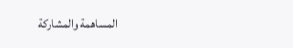المساهمة والمشاركة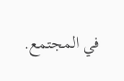في المجتمع.